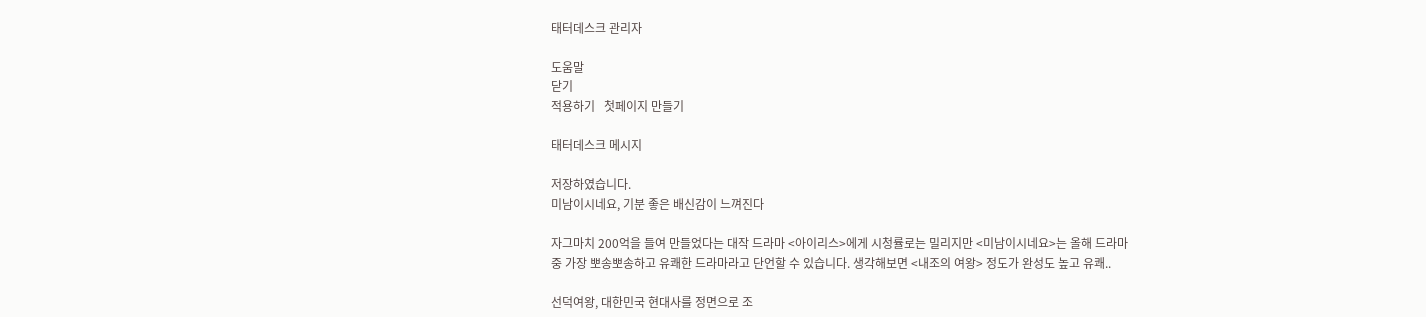태터데스크 관리자

도움말
닫기
적용하기   첫페이지 만들기

태터데스크 메시지

저장하였습니다.
미남이시네요, 기분 좋은 배신감이 느껴진다

자그마치 200억을 들여 만들었다는 대작 드라마 <아이리스>에게 시청률로는 밀리지만 <미남이시네요>는 올해 드라마 중 가장 뽀송뽀송하고 유쾌한 드라마라고 단언할 수 있습니다. 생각해보면 <내조의 여왕> 정도가 완성도 높고 유쾌..

선덕여왕, 대한민국 현대사를 정면으로 조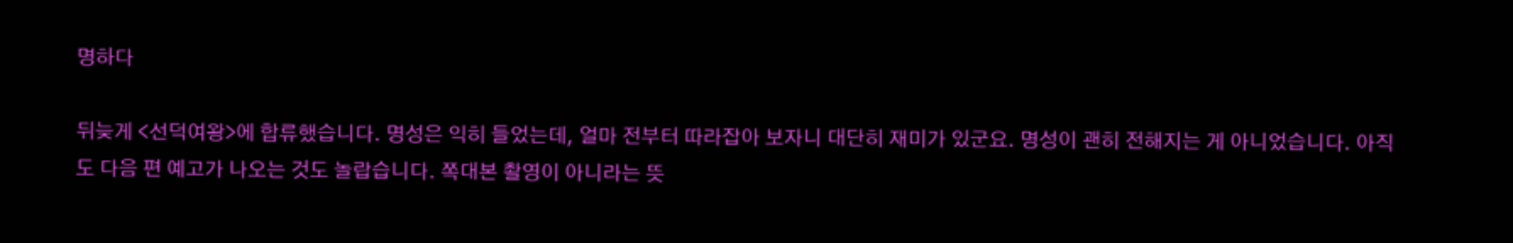명하다

뒤늦게 <선덕여왕>에 합류했습니다. 명성은 익히 들었는데, 얼마 전부터 따라잡아 보자니 대단히 재미가 있군요. 명성이 괜히 전해지는 게 아니었습니다. 아직도 다음 편 예고가 나오는 것도 놀랍습니다. 쪽대본 촬영이 아니라는 뜻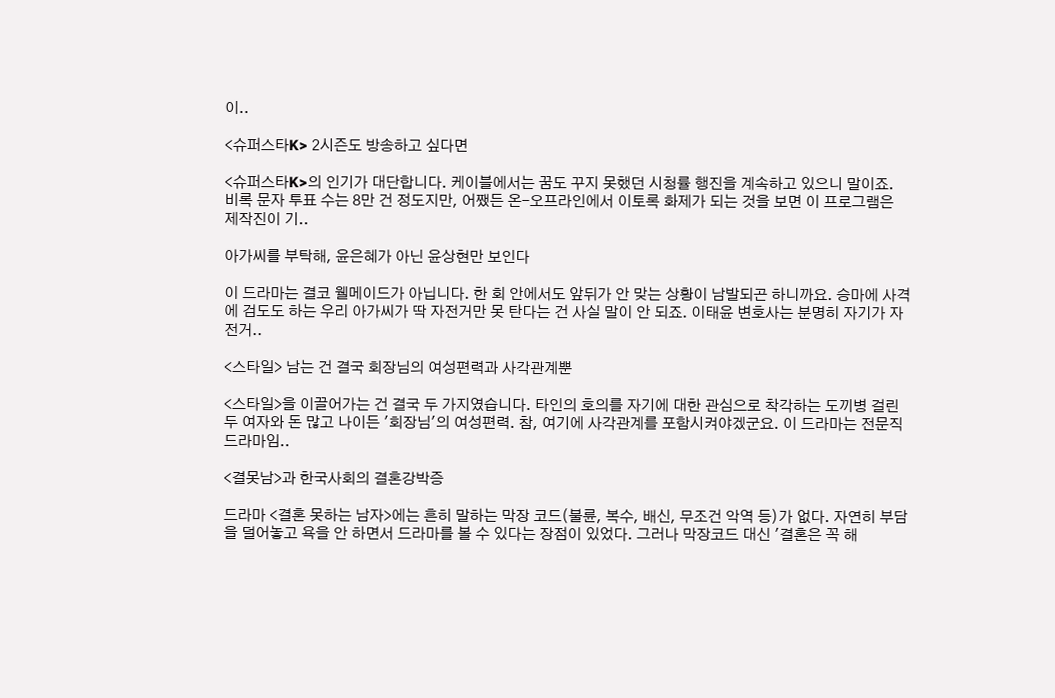이..

<슈퍼스타K> 2시즌도 방송하고 싶다면

<슈퍼스타K>의 인기가 대단합니다. 케이블에서는 꿈도 꾸지 못했던 시청률 행진을 계속하고 있으니 말이죠. 비록 문자 투표 수는 8만 건 정도지만, 어쨌든 온-오프라인에서 이토록 화제가 되는 것을 보면 이 프로그램은 제작진이 기..

아가씨를 부탁해, 윤은혜가 아닌 윤상현만 보인다

이 드라마는 결코 웰메이드가 아닙니다. 한 회 안에서도 앞뒤가 안 맞는 상황이 남발되곤 하니까요. 승마에 사격에 검도도 하는 우리 아가씨가 딱 자전거만 못 탄다는 건 사실 말이 안 되죠. 이태윤 변호사는 분명히 자기가 자전거..

<스타일> 남는 건 결국 회장님의 여성편력과 사각관계뿐

<스타일>을 이끌어가는 건 결국 두 가지였습니다. 타인의 호의를 자기에 대한 관심으로 착각하는 도끼병 걸린 두 여자와 돈 많고 나이든 '회장님'의 여성편력. 참, 여기에 사각관계를 포함시켜야겠군요. 이 드라마는 전문직 드라마임..

<결못남>과 한국사회의 결혼강박증

드라마 <결혼 못하는 남자>에는 흔히 말하는 막장 코드(불륜, 복수, 배신, 무조건 악역 등)가 없다. 자연히 부담을 덜어놓고 욕을 안 하면서 드라마를 볼 수 있다는 장점이 있었다. 그러나 막장코드 대신 '결혼은 꼭 해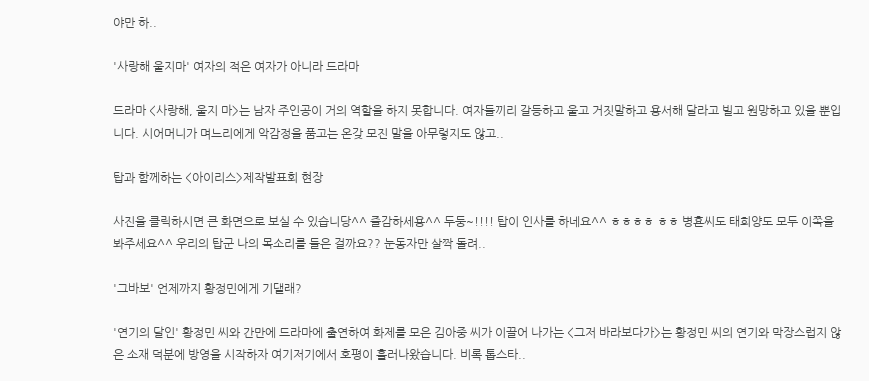야만 하..

'사랑해 울지마' 여자의 적은 여자가 아니라 드라마

드라마 <사랑해, 울지 마>는 남자 주인공이 거의 역할을 하지 못합니다. 여자들끼리 갈등하고 울고 거짓말하고 용서해 달라고 빌고 원망하고 있을 뿐입니다. 시어머니가 며느리에게 악감정을 품고는 온갖 모진 말을 아무렇지도 않고..

탑과 함께하는 <아이리스>제작발표회 현장

사진을 클릭하시면 큰 화면으로 보실 수 있습니당^^ 즐감하세용^^ 두둥~!!!! 탑이 인사를 하네요^^ ㅎㅎㅎㅎ ㅎㅎ 병횬씨도 태희양도 모두 이쪽을 봐주세요^^ 우리의 탑군 나의 목소리를 들은 걸까요?? 눈동자만 살짝 돌려..

'그바보' 언제까지 황정민에게 기댈래?

'연기의 달인' 황정민 씨와 간만에 드라마에 출연하여 화제를 모은 김아중 씨가 이끌어 나가는 <그저 바라보다가>는 황정민 씨의 연기와 막장스럽지 않은 소재 덕분에 방영을 시작하자 여기저기에서 호평이 흘러나왔습니다. 비록 톱스타..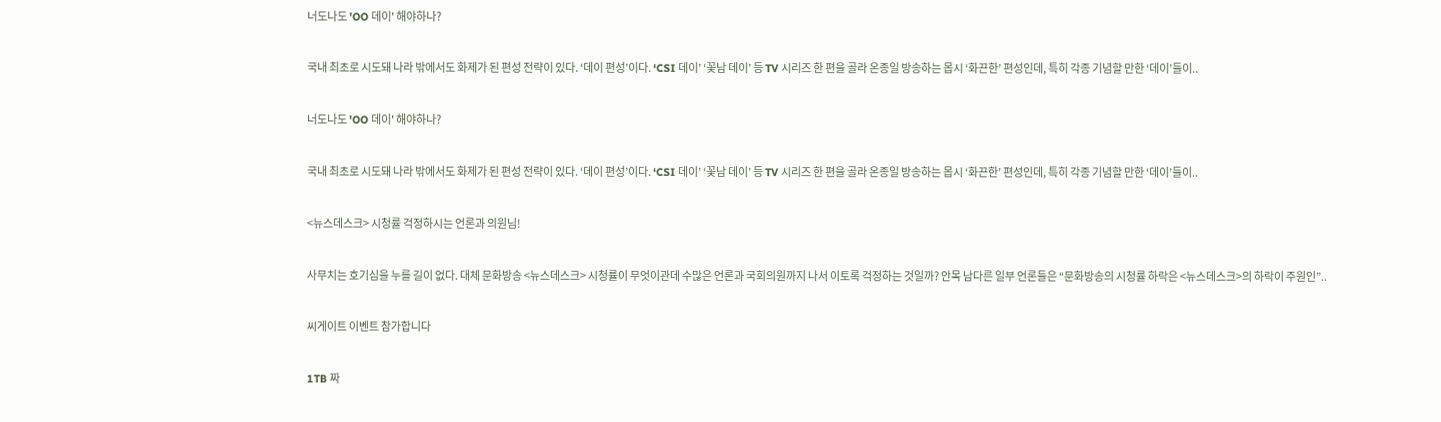너도나도 'OO 데이' 해야하나?

국내 최초로 시도돼 나라 밖에서도 화제가 된 편성 전략이 있다. ‘데이 편성’이다. ‘CSI 데이’ ‘꽃남 데이’ 등 TV 시리즈 한 편을 골라 온종일 방송하는 몹시 ‘화끈한’ 편성인데, 특히 각종 기념할 만한 ‘데이’들이..

너도나도 'OO 데이' 해야하나?

국내 최초로 시도돼 나라 밖에서도 화제가 된 편성 전략이 있다. ‘데이 편성’이다. ‘CSI 데이’ ‘꽃남 데이’ 등 TV 시리즈 한 편을 골라 온종일 방송하는 몹시 ‘화끈한’ 편성인데, 특히 각종 기념할 만한 ‘데이’들이..

<뉴스데스크> 시청률 걱정하시는 언론과 의원님!

사무치는 호기심을 누를 길이 없다. 대체 문화방송 <뉴스데스크> 시청률이 무엇이관데 수많은 언론과 국회의원까지 나서 이토록 걱정하는 것일까? 안목 남다른 일부 언론들은 “문화방송의 시청률 하락은 <뉴스데스크>의 하락이 주원인”..

씨게이트 이벤트 참가합니다

1TB 짜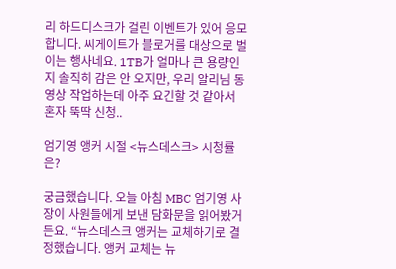리 하드디스크가 걸린 이벤트가 있어 응모합니다. 씨게이트가 블로거를 대상으로 벌이는 행사네요. 1TB가 얼마나 큰 용량인지 솔직히 감은 안 오지만, 우리 알리님 동영상 작업하는데 아주 요긴할 것 같아서 혼자 뚝딱 신청..

엄기영 앵커 시절 <뉴스데스크> 시청률은?

궁금했습니다. 오늘 아침 MBC 엄기영 사장이 사원들에게 보낸 담화문을 읽어봤거든요. “뉴스데스크 앵커는 교체하기로 결정했습니다. 앵커 교체는 뉴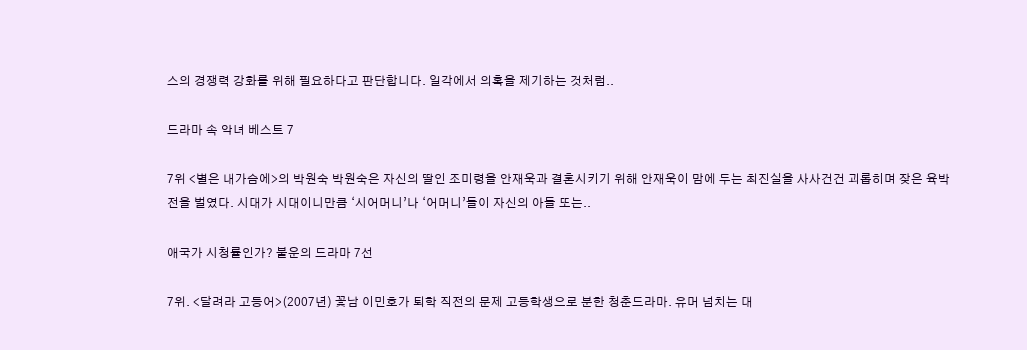스의 경쟁력 강화를 위해 필요하다고 판단합니다. 일각에서 의혹을 제기하는 것처럼..

드라마 속 악녀 베스트 7

7위 <별은 내가슴에>의 박원숙 박원숙은 자신의 딸인 조미령을 안재욱과 결혼시키기 위해 안재욱이 맘에 두는 최진실을 사사건건 괴롭히며 잦은 육박전을 벌였다. 시대가 시대이니만큼 ‘시어머니’나 ‘어머니’들이 자신의 아들 또는..

애국가 시청률인가? 불운의 드라마 7선

7위. <달려라 고등어>(2007년) 꽃남 이민호가 퇴학 직전의 문제 고등학생으로 분한 청춘드라마. 유머 넘치는 대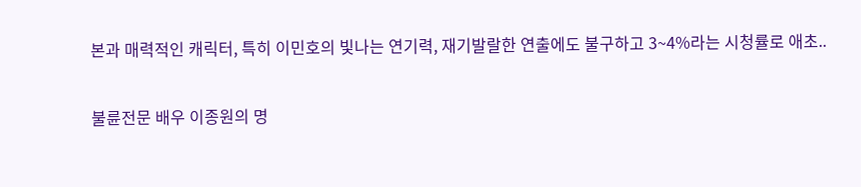본과 매력적인 캐릭터, 특히 이민호의 빛나는 연기력, 재기발랄한 연출에도 불구하고 3~4%라는 시청률로 애초..

불륜전문 배우 이종원의 명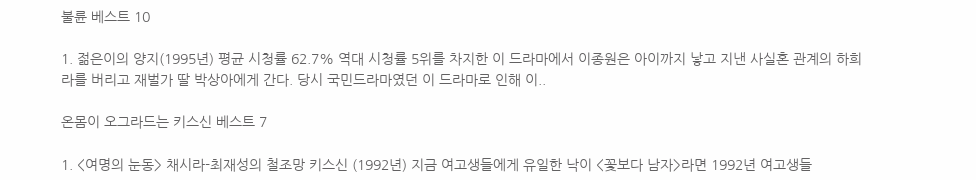불륜 베스트 10

1. 젊은이의 양지(1995년) 평균 시청률 62.7% 역대 시청률 5위를 차지한 이 드라마에서 이종원은 아이까지 낳고 지낸 사실혼 관계의 하희라를 버리고 재벌가 딸 박상아에게 간다. 당시 국민드라마였던 이 드라마로 인해 이..

온몸이 오그라드는 키스신 베스트 7

1. <여명의 눈동> 채시라-최재성의 철조망 키스신 (1992년) 지금 여고생들에게 유일한 낙이 <꽃보다 남자>라면 1992년 여고생들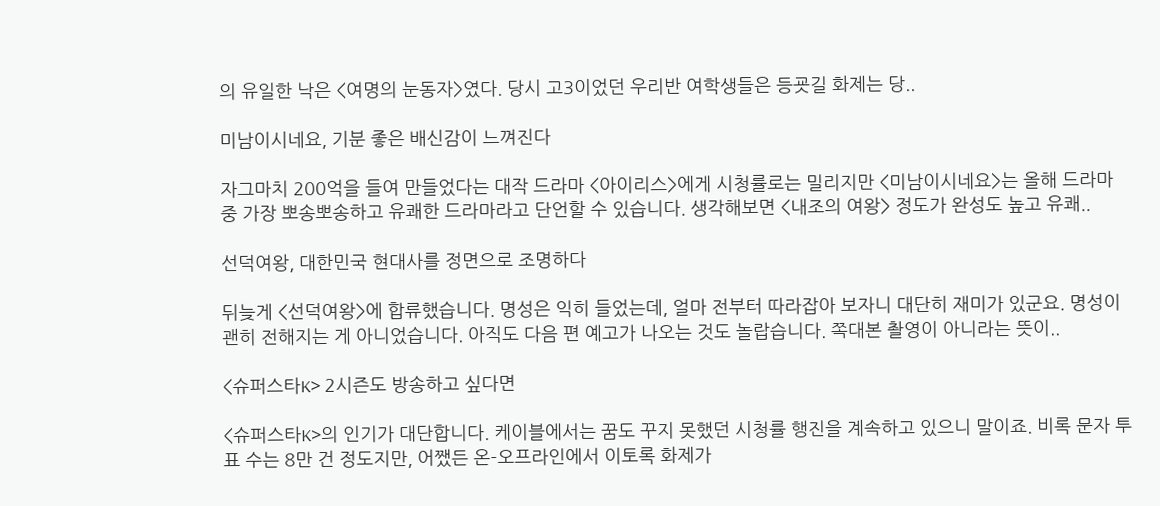의 유일한 낙은 <여명의 눈동자>였다. 당시 고3이었던 우리반 여학생들은 등굣길 화제는 당..

미남이시네요, 기분 좋은 배신감이 느껴진다

자그마치 200억을 들여 만들었다는 대작 드라마 <아이리스>에게 시청률로는 밀리지만 <미남이시네요>는 올해 드라마 중 가장 뽀송뽀송하고 유쾌한 드라마라고 단언할 수 있습니다. 생각해보면 <내조의 여왕> 정도가 완성도 높고 유쾌..

선덕여왕, 대한민국 현대사를 정면으로 조명하다

뒤늦게 <선덕여왕>에 합류했습니다. 명성은 익히 들었는데, 얼마 전부터 따라잡아 보자니 대단히 재미가 있군요. 명성이 괜히 전해지는 게 아니었습니다. 아직도 다음 편 예고가 나오는 것도 놀랍습니다. 쪽대본 촬영이 아니라는 뜻이..

<슈퍼스타K> 2시즌도 방송하고 싶다면

<슈퍼스타K>의 인기가 대단합니다. 케이블에서는 꿈도 꾸지 못했던 시청률 행진을 계속하고 있으니 말이죠. 비록 문자 투표 수는 8만 건 정도지만, 어쨌든 온-오프라인에서 이토록 화제가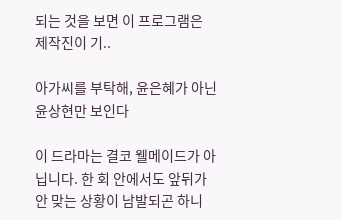되는 것을 보면 이 프로그램은 제작진이 기..

아가씨를 부탁해, 윤은혜가 아닌 윤상현만 보인다

이 드라마는 결코 웰메이드가 아닙니다. 한 회 안에서도 앞뒤가 안 맞는 상황이 남발되곤 하니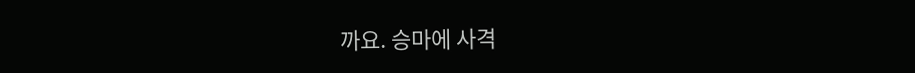까요. 승마에 사격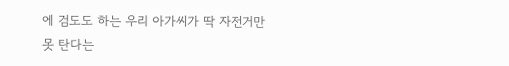에 검도도 하는 우리 아가씨가 딱 자전거만 못 탄다는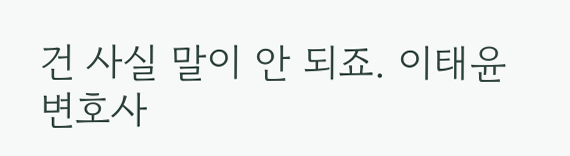건 사실 말이 안 되죠. 이태윤 변호사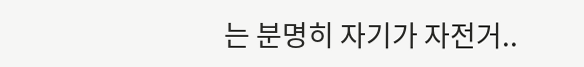는 분명히 자기가 자전거..